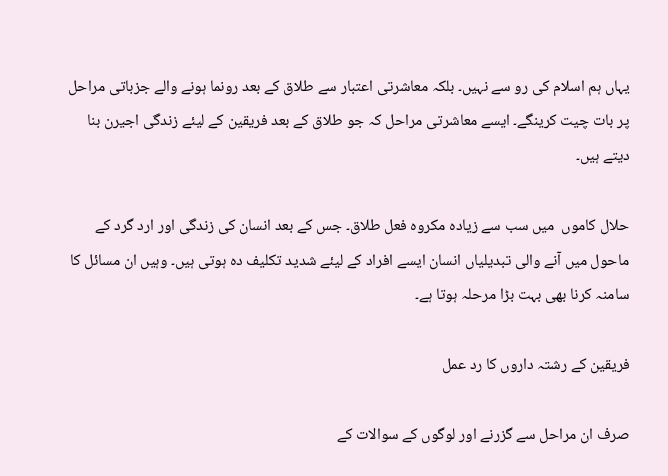یہاں ہم اسلام کی رو سے نہیں۔ بلکہ معاشرتی اعتبار سے طلاق کے بعد رونما ہونے والے جزباتی مراحل پر بات چیت کرینگے۔ ایسے معاشرتی مراحل کہ جو طلاق کے بعد فریقین کے لیئے زندگی اجیرن بنا دیتے ہیں۔

حلال کاموں  میں سب سے زیادہ مکروہ فعل طلاق۔ جس کے بعد انسان کی زندگی اور ارد گرد کے ماحول میں آنے والی تبدیلیاں انسان ایسے افراد کے لیئے شدید تکلیف دہ ہوتی ہیں۔ وہیں ان مسائل کا سامنہ کرنا بھی بہت بڑا مرحلہ ہوتا ہے۔

فریقین کے رشتہ داروں کا رد عمل

صرف ان مراحل سے گزرنے اور لوگوں کے سوالات کے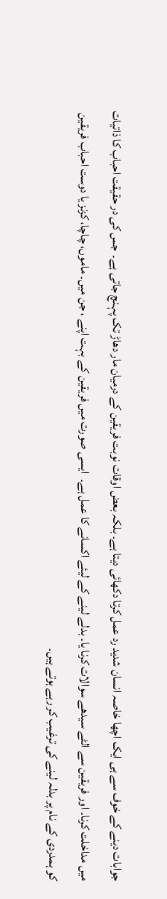جوابات دینے کے خوف سے ہی ایک اچھا خاصہ انسان شدید رد عمل کرتا دکھائی دیتا ہے۔ بلکہ بعض اوقات نوبت فریقین کے درمیان مار دھاڑ تک پہنچ جاتی ہے۔  جس کی در حقیقت احباب کا ذاتیات میں مداخلت کرنا۔ اور فریقین سے الٹے سیدھے سوالات کرنا یا۔ بدلے لینے کے لیئے اکسانے کا عمل ہے۔  ایسی صورت میں فریقین کے بہت اپنے ، جن میں۔ ماموں، چاچا، کزنز یا دوست احباب فریقین کو ہمدردی کے نام پر بدلہ لینے کی ترغیب کر رہے ہوتے ہیں۔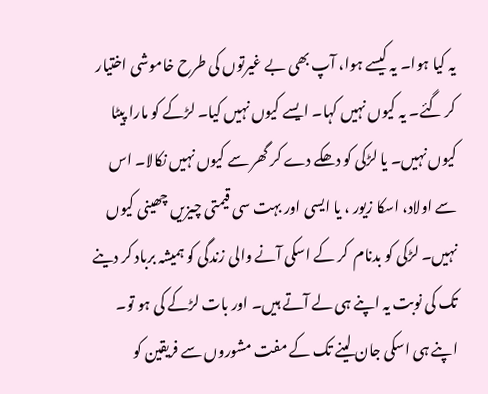یہ کیا ہوا۔ یہ کیسے ہوا، آپ بھی بے غیرتوں کی طرح خاموشی اختیار کر گئے۔ یہ کیوں نہیں کہا۔ ایسے کیوں نہیں کیا۔ لڑکے کو مارا پیٹا کیوں نہیں۔ یا لڑکی کو دھکے دے کر گھر سے کیوں نہیں نکالا۔ اس سے اولاد، اسکا زیور ، یا ایسی اور بہت سی قیمتی چیزیں چھینی کیوں نہیں۔ لڑکی کو بدنام  کر کے اسکی آنے والی زندگی کو ہمیشہ برباد کر دینے تک کی نوبت یہ اپنے ہی لے آتے ہیں۔ اور بات لڑکے کی ہو تو۔ اپنے ہی اسکی جان لینے تک کے مفت مشوروں سے فریقین کو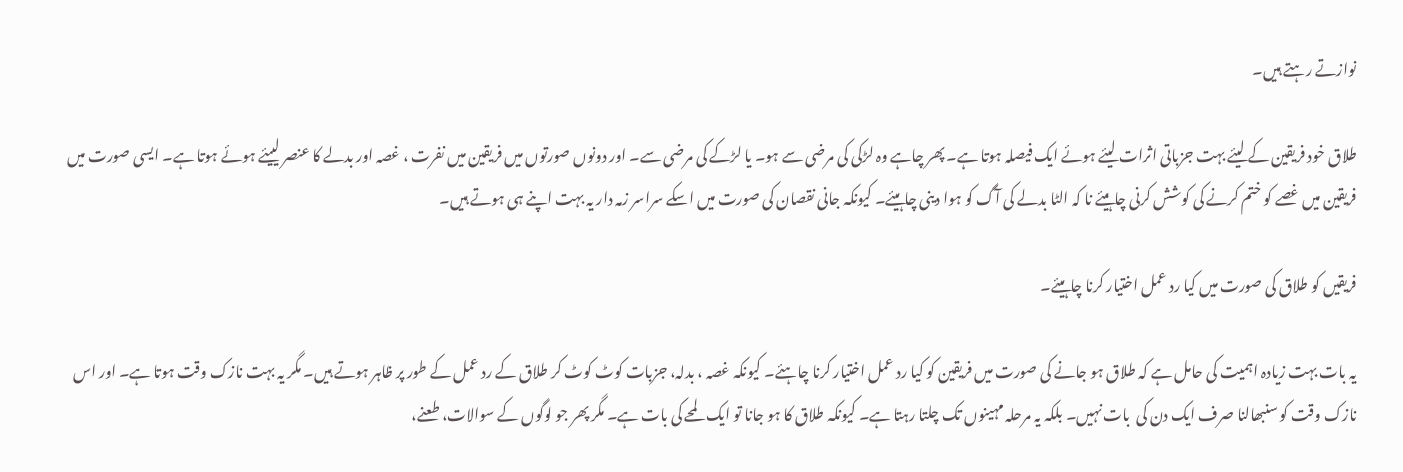نوازتے رہتے ہیں۔

طلاق خود فریقین کے لیئے بہت جزباتی اثرات لیئے ہوئے ایک فیصلہ ہوتا ہے۔ پھر چاہے وہ لڑکی کی مرضی سے ہو۔ یا لڑکے کی مرضی سے۔ اور دونوں صورتوں میں فریقین میں نفرت ، غصہ اور بدلے کا عنصر لییئے ہوئے ہوتا ہے۔ ایسی صورت میں فریقین میں غصے کو ختم کرنے کی کوشش کرنی چاہیئے نا کہ الٹا بدلے کی آگ کو ہوا دینی چاہیئے۔ کیونکہ جانی نقصان کی صورت میں اسکے سراسر زمہ دار یہ بہت اپنے ہی ہوتے ہیں۔

فریقیں کو طلاق کی صورت میں کیا رد عمل اختیار کرنا چاہیئے۔

یہ بات بہت زیادہ اہمیت کی حامل ہے کہ طلاق ہو جانے کی صورت میں فریقین کو کیا رد عمل اختیار کرنا چاہئے۔ کیونکہ غصہ ، بدلہ، جزبات کوٹ کوٹ کر طلاق کے رد عمل کے طور پر ظاہر ہوتے ہیں۔ مگر یہ بہت نازک وقت ہوتا ہے۔ اور اس نازک وقت کو سنبھالنا صرف ایک دن کی  بات نہیں۔ بلکہ یہ مرحلہ مہینوں تک چلتا رہتا ہے۔ کیونکہ طلاق کا ہو جانا تو ایک لمحے کی بات ہے۔ مگر پھر جو لوگوں کے سوالات، طعنے،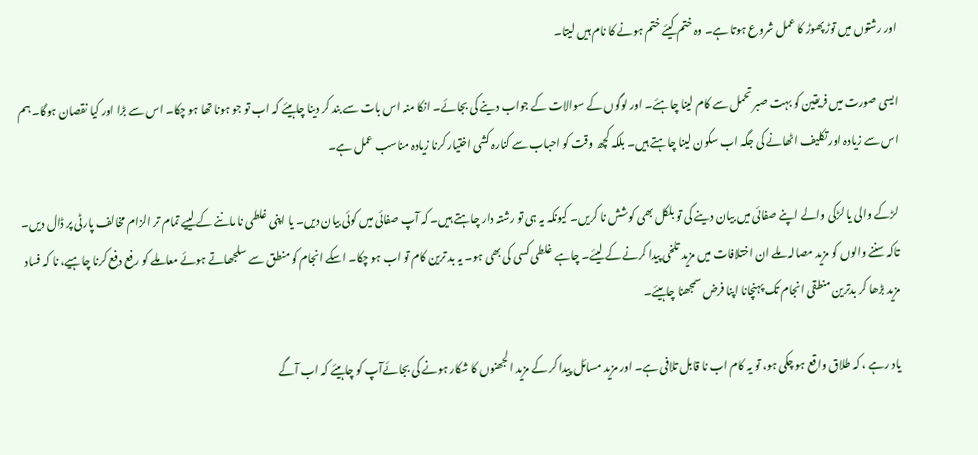اور رشتوں میں توڑ پھوڑ کا عمل شروع ہوتا ہے۔ وہ ختم کیئے ختم ہونے کا نام ہیں لیتا۔

ایسی صورت میں فریقین کو بہت صبر تحمل سے کام لینا چاہئے۔ اور لوگوں کے سوالات کے جواب دینے کی بجائے۔ انکا منہ اس بات سے بند کر دینا چاہیئے کہ اب تو جو ہونا تھا ہو چکا۔ اس سے بڑا اور کیا نقصان ہوگا۔ ہم اس سے زیادہ اور تکلیف اٹھانے کی جگہ اب سکون لینا چاہتے ہیں۔ بلکہ کچھ وقت کو احباب سے کنارہ کشی اختیار کرنا زیادہ مناسب عمل ہے۔

لڑکے والی یا لڑکی والے اپنے صفائی میں بیان دینے کی تو بلکل بھی کوشش نا کریں۔ کیونکہ یہ ہی تو رشتہ دار چاہتے ہیں۔ کہ آپ صفائی میں کوئی بیان دیں۔ یا اپنی غلطی نا ماننے کے لییے تمام تر الزام مخالف پارٹی پر ڈال دیں۔ تاکہ سننے والوں کو مزید مصالہ ملے ان اختلافات میں مزید تلخی پیدا کرنے کے لیئے۔ چاہے غلطی کسی کی بھی ہو۔ یہ بد ترین کام تو اب ہو چکا۔ اسکے انجام کو منطق سے سلجھاتے ہوئے معاملے کو رفع دفع کرنا چاہیے، نا کہ فساد مزید بڑھا کر بدترین منطقی انجام تک پہنچانا اپنا فرض سمجھنا چاہیئے۔

یاد رہے ، کہ طلاق واقع ہو چکی ہو، تو یہ کام اب نا قابل تلافی ہے۔ اور مزید مسائل پیدا کر کے مزید الجھنوں کا شکار ہونے کی بجائےآپ کو چاہیئے کہ اب آگے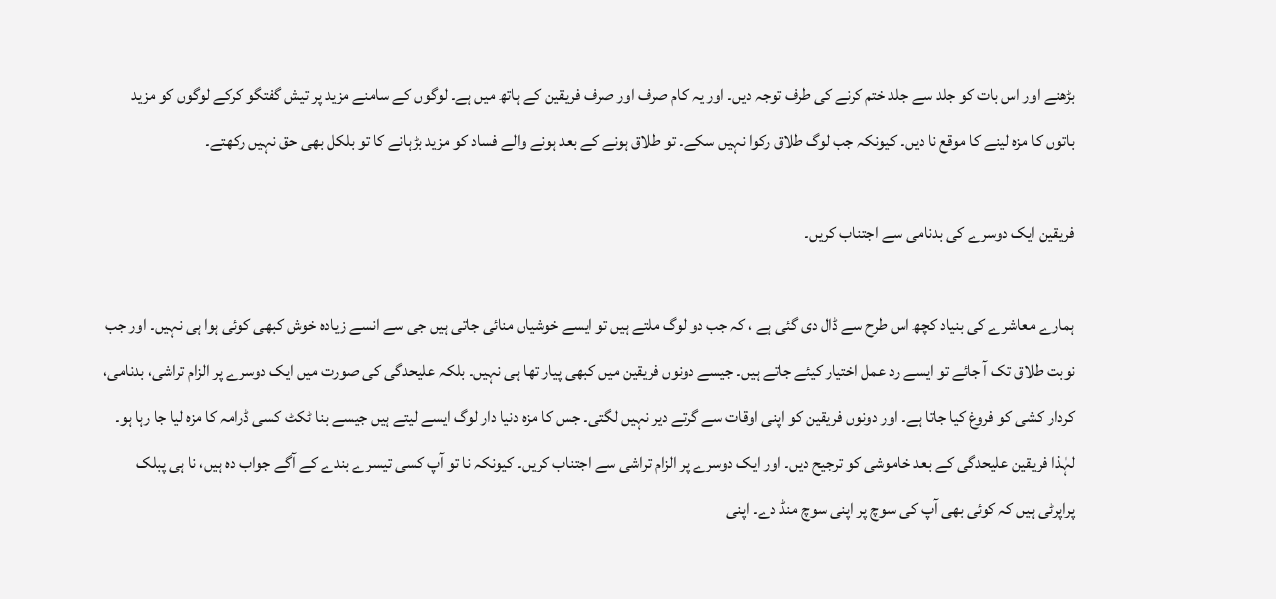بڑھنے اور اس بات کو جلد سے جلد ختم کرنے کی طرف توجہ دیں۔ اور یہ کام صرف اور صرف فریقین کے ہاتھ میں ہے۔ لوگوں کے سامنے مزید پر تیش گفتگو کرکے لوگوں کو مزید باتوں کا مزہ لینے کا موقع نا دیں۔ کیونکہ جب لوگ طلاق رکوا نہیں سکے۔ تو طلاق ہونے کے بعد ہونے والے فساد کو مزید بڑہانے کا تو بلکل بھی حق نہیں رکھتے۔

فریقین ایک دوسرے کی بدنامی سے اجتناب کریں۔

ہمارے معاشرے کی بنیاد کچھ اس طرح سے ڈال دی گئی ہے ، کہ جب دو لوگ ملتے ہیں تو ایسے خوشیاں منائی جاتی ہیں جی سے انسے زیادہ خوش کبھی کوئی ہوا ہی نہیں۔ اور جب نوبت طلاق تک آ جائے تو ایسے رد عمل اختیار کیئے جاتے ہیں۔ جیسے دونوں فریقین میں کبھی پیار تھا ہی نہیں۔ بلکہ علیحدگی کی صورت میں ایک دوسرے پر الزام تراشی، بدنامی، کردار کشی کو فروغ کیا جاتا ہے۔ اور دونوں فریقین کو اپنی اوقات سے گرتے دیر نہیں لگتی۔ جس کا مزہ دنیا دار لوگ ایسے لیتے ہیں جیسے بنا ٹکٹ کسی ڈرامہ کا مزہ لیا جا رہا ہو۔ لہٰذا فریقین علیحدگی کے بعد خاموشی کو ترجیح دیں۔ اور ایک دوسرے پر الزام تراشی سے اجتناب کریں۔ کیونکہ نا تو آپ کسی تیسرے بندے کے آگے جواب دہ ہیں، نا ہی پبلک پراپرٹی ہیں کہ کوئی بھی آپ کی سوچ پر اپنی سوچ منڈ دے۔ اپنی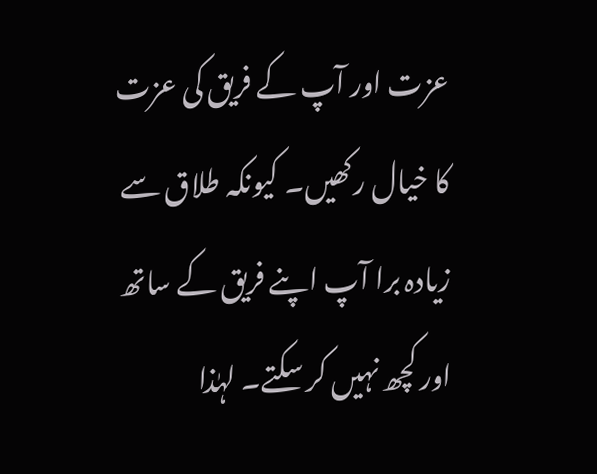عزت اور آپ کے فریق کی عزت کا خیال رکھیں۔ کیونکہ طلاق سے زیادہ برا آپ اپنے فریق کے ساتھ اور کچھ نہیں کر سکتے۔ لہٰذا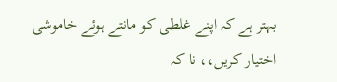بہتر ہے کہ اپنے غلطی کو مانتے ہوئے خاموشی اختیار کریں،، نا کہ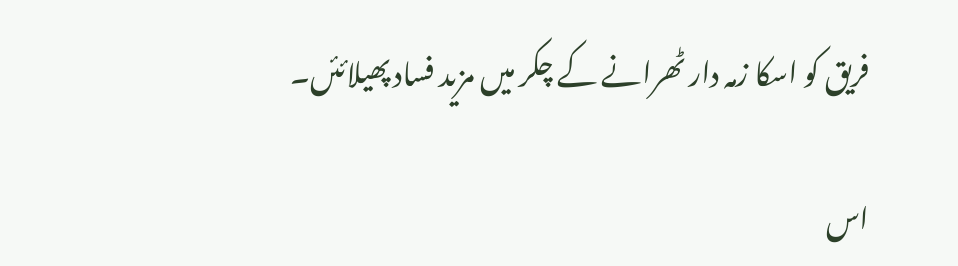فریق کو اسکا زمہ دار ٹھرانے کے چکر میں مزید فساد پھیلائئں۔

اس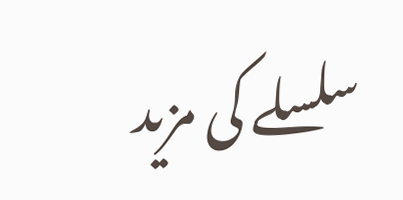سلسلے کی مزید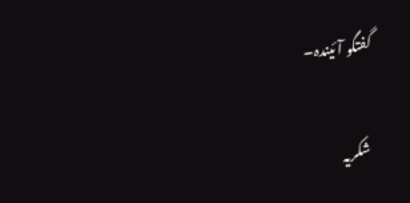گفتگو آئیندہ۔

شکریہ